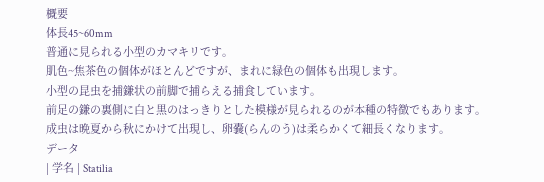概要
体長45~60mm
普通に見られる小型のカマキリです。
肌色~焦茶色の個体がほとんどですが、まれに緑色の個体も出現します。
小型の昆虫を捕鎌状の前脚で捕らえる捕食しています。
前足の鎌の裏側に白と黒のはっきりとした模様が見られるのが本種の特徴でもあります。
成虫は晩夏から秋にかけて出現し、卵嚢(らんのう)は柔らかくて細長くなります。
データ
| 学名 | Statilia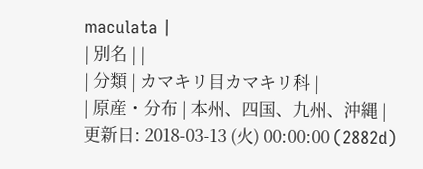maculata |
| 別名 | |
| 分類 | カマキリ目カマキリ科 |
| 原産・分布 | 本州、四国、九州、沖縄 |
更新日: 2018-03-13 (火) 00:00:00 (2882d)